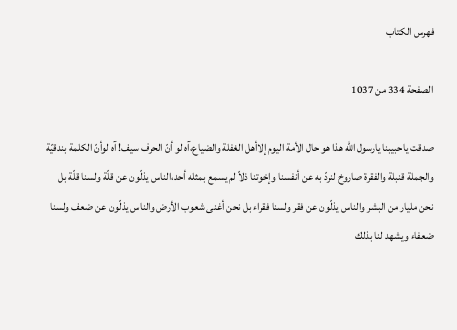فهرس الكتاب

الصفحة 334 من 1037

صدقت ياحبيبنا يارسول الله هذا هو حال الأمة اليوم إلاأهل الغفلة والضياع،آه لو أنّ الحرف سيف! آه لوأنّ الكلمة بندقيّة والجملة قنبلة والفقرة صاروخ لنردّ به عن أنفسنا وإخوتنا ذلاّ لم يسمع بمثله أحد،الناس يذلّون عن قلّة ولسنا قلّة بل نحن مليار من البشر والناس يذلّون عن فقر ولسنا فقراء بل نحن أغنى شعوب الأرض والناس يذلّون عن ضعف ولسنا ضعفاء ويشهد لنا بذلك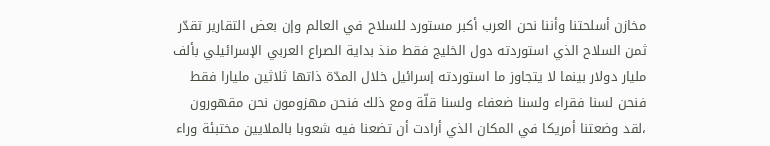مخازن أسلحتنا وأننا نحن العرب أكبر مستورد للسلاح في العالم وإن بعض التقارير تقدّر ثمن السلاح الذي استوردته دول الخليج فقط منذ بداية الصراع العربي الإسرائيلي بألف مليار دولار بينما لا يتجاوز ما استوردته إسرائيل خلال المدّة ذاتها ثلاثين مليارا فقط فنحن لسنا فقراء ولسنا ضعفاء ولسنا قلّة ومع ذلك فنحن مهزومون نحن مقهورون ،لقد وضعتنا أمريكا في المكان الذي أرادت أن تضعنا فيه شعوبا بالملايين مختبئة وراء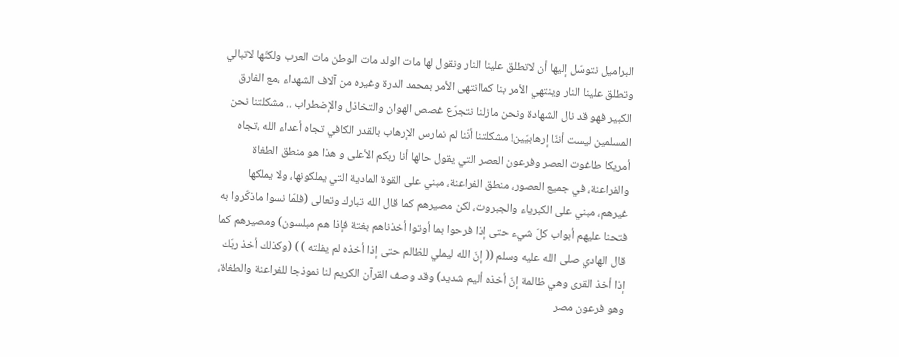البراميل نتوسّل إليها أن لاتطلق علينا النار ونقول لها مات الولد مات الوطن مات العرب ولكنّها لاتبالي وتطلق علينا النار وينتهي الأمر بنا كماانتهى الأمر بمحمد الدرة وغيره من آلاف الشهداء ،مع الفارق الكبير فهو قد نال الشهادة ونحن مازلنا نتجرّع غصص الهوان والتخاذل والإضطراب .. مشكلتنا نحن المسلمين ليست أننّا إرهابيّين! مشكلتنا أنّنا لم نمارس الإرهاب بالقدر الكافي تجاه أعداء الله ،تجاه أمريكا طاغوت العصر وفرعون العصر التي يقول حالها أنا ربكم الأعلى و هذا هو منطق الطغاة والفراعنة، في جميع العصور، منطق الفراعنة، مبني على القوة المادية التي يملكونها، ولا يملكها غيرهم، مبني على الكبرياء والجبروت، لكن مصيرهم كما قال الله تبارك وتعالى (فلمّا نسوا ماذكّروا به فتحنا عليهم أبواب كلّ شيء حتى إذا فرحوا بما أوتوا أخذناهم بغتة فإذا هم مبلسون) ومصيرهم كما قال الهادي صلى الله عليه وسلم (( إنّ الله ليملي للظالم حتى إذا أخذه لم يفلته ) ) (وكذلك أخذ ربّك إذا أخذ القرى وهي ظالمة إنّ أخذه أليم شديد) وقد وصف القرآن الكريم لنا نموذجا للفراعنة والطغاة، وهو فرعون مصر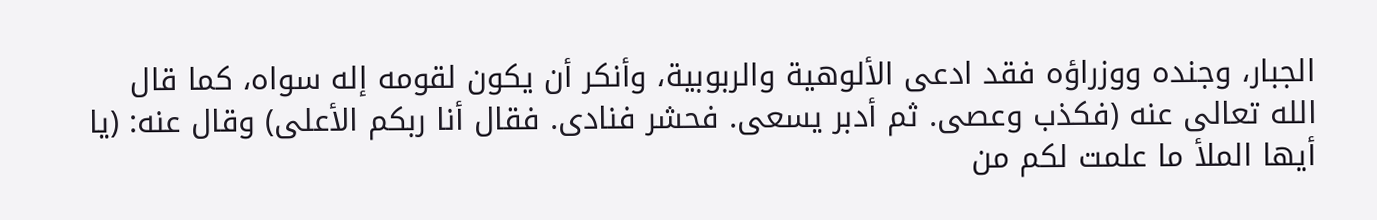الجبار، وجنده ووزراؤه فقد ادعى الألوهية والربوبية، وأنكر أن يكون لقومه إله سواه، كما قال الله تعالى عنه (فكذب وعصى. ثم أدبر يسعى. فحشر فنادى. فقال أنا ربكم الأعلى) وقال عنه: (يا أيها الملأ ما علمت لكم من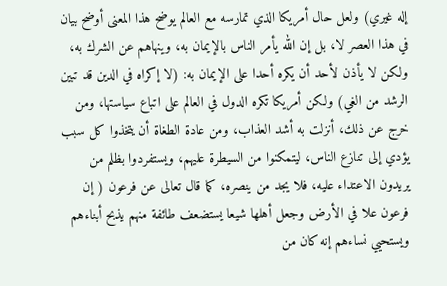إله غيري) ولعل حال أمريكا الذي تمارسه مع العالم يوضح هذا المعنى أوضح بيان في هذا العصر لا، بل إن الله يأمر الناس بالإيمان به، وينهاهم عن الشرك به، ولكن لا يأذن لأحد أن يكره أحدا على الإيمان به: (لا إكراه في الدين قد تبين الرشد من الغي) ولكن أمريكا تكره الدول في العالم على اتباع سياستها، ومن خرج عن ذلك، أنزلت به أشد العذاب، ومن عادة الطغاة أن يتخذوا كل سبب يؤدي إلى تنازع الناس، ليتمكنوا من السيطرة عليهم، ويستفردوا بظلم من يريدون الاعتداء عليه، فلا يجد من ينصره، كما قال تعالى عن فرعون ( إن فرعون علا في الأرض وجعل أهلها شيعا يستضعف طائفة منهم يذبح أبناءهم ويستحيي نساءهم إنه كان من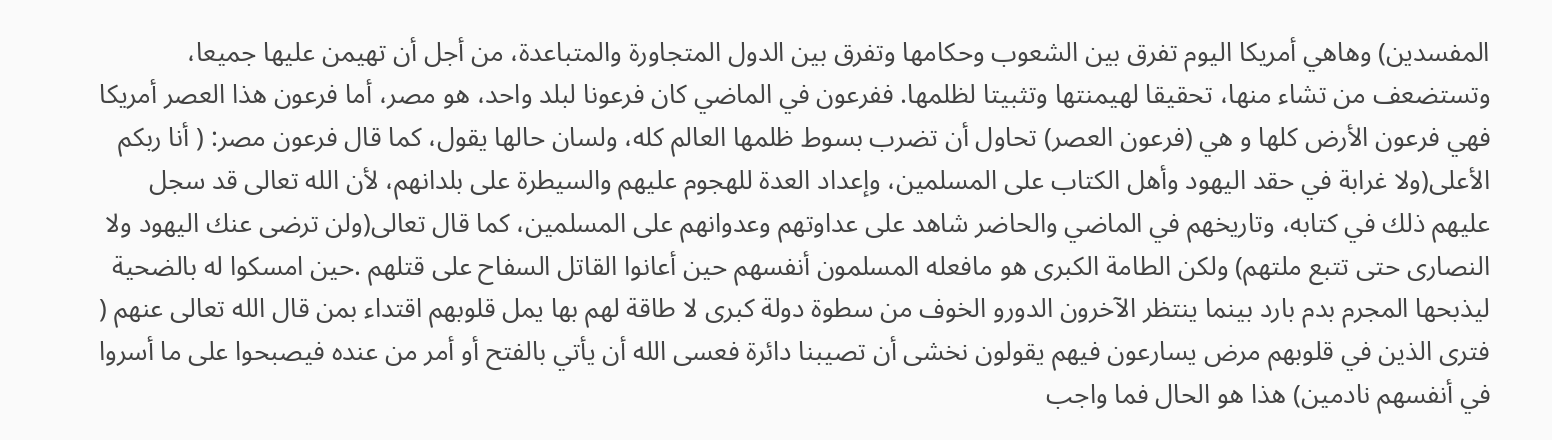المفسدين) وهاهي أمريكا اليوم تفرق بين الشعوب وحكامها وتفرق بين الدول المتجاورة والمتباعدة، من أجل أن تهيمن عليها جميعا، وتستضعف من تشاء منها، تحقيقا لهيمنتها وتثبيتا لظلمها. ففرعون في الماضي كان فرعونا لبلد واحد، هو مصر، أما فرعون هذا العصر أمريكا فهي فرعون الأرض كلها و هي (فرعون العصر) تحاول أن تضرب بسوط ظلمها العالم كله، ولسان حالها يقول، كما قال فرعون مصر: ( أنا ربكم الأعلى(ولا غرابة في حقد اليهود وأهل الكتاب على المسلمين، وإعداد العدة للهجوم عليهم والسيطرة على بلدانهم، لأن الله تعالى قد سجل عليهم ذلك في كتابه، وتاريخهم في الماضي والحاضر شاهد على عداوتهم وعدوانهم على المسلمين، كما قال تعالى(ولن ترضى عنك اليهود ولا النصارى حتى تتبع ملتهم) ولكن الطامة الكبرى هو مافعله المسلمون أنفسهم حين أعانوا القاتل السفاح على قتلهم .حين امسكوا له بالضحية ليذبحها المجرم بدم بارد بينما ينتظر الآخرون الدورو الخوف من سطوة دولة كبرى لا طاقة لهم بها يمل قلوبهم اقتداء بمن قال الله تعالى عنهم ( فترى الذين في قلوبهم مرض يسارعون فيهم يقولون نخشى أن تصيبنا دائرة فعسى الله أن يأتي بالفتح أو أمر من عنده فيصبحوا على ما أسروا في أنفسهم نادمين) هذا هو الحال فما واجب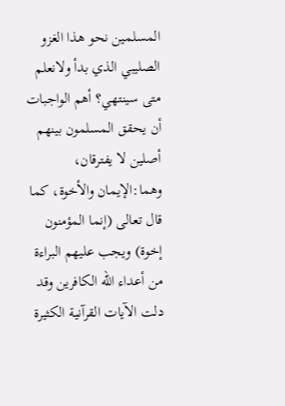المسلمين نحو هذا الغزو الصليبي الذي بدأ ولانعلم متى سينتهي؟ أهم الواجبات أن يحقق المسلمون بينهم أصلين لا يفترقان، وهما:الإيمان والأخوة، كما قال تعالى (إنما المؤمنون إخوة) ويجب عليهم البراءة من أعداء الله الكافرين وقد دلت الآيات القرآنية الكثيرة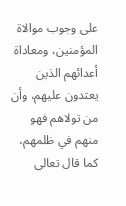على وجوب موالاة المؤمنين، ومعاداة أعدائهم الذين يعتدون عليهم، وأن من تولاهم فهو منهم في ظلمهم، كما قال تعالى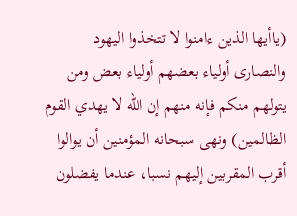(ياأيها الذين ءامنوا لا تتخذوا اليهود والنصارى أولياء بعضهم أولياء بعض ومن يتولهم منكم فإنه منهم إن الله لا يهدي القوم الظالمين) ونهى سبحانه المؤمنين أن يوالوا أقرب المقربين إليهم نسبا، عندما يفضلون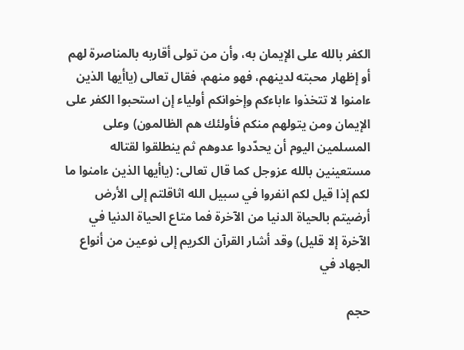الكفر بالله على الإيمان به، وأن من تولى أقاربه بالمناصرة لهم أو إظهار محبته لدينهم، فهو منهم، فقال تعالى (ياأيها الذين ءامنوا لا تتخذوا ءاباءكم وإخوانكم أولياء إن استحبوا الكفر على الإيمان ومن يتولهم منكم فأولئك هم الظالمون) وعلى المسلمين اليوم أن يحدّدوا عدوهم ثم ينطلقوا لقتاله مستعينين بالله عزوجل كما قال تعالى: (ياأيها الذين ءامنوا ما لكم إذا قيل لكم انفروا في سبيل الله اثاقلتم إلى الأرض أرضيتم بالحياة الدنيا من الآخرة فما متاع الحياة الدنيا في الآخرة إلا قليل) وقد أشار القرآن الكريم إلى نوعين من أنواع الجهاد في

حجم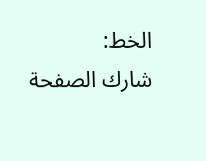الخط:
شارك الصفحة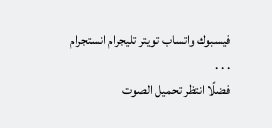فيسبوك واتساب تويتر تليجرام انستجرام
. . .
فضلًا انتظر تحميل الصوت